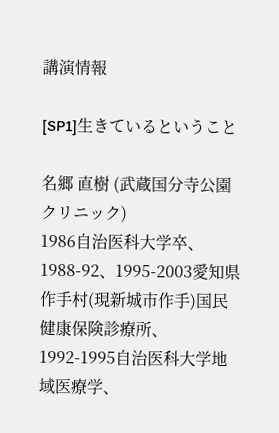講演情報

[SP1]生きているということ

名郷 直樹 (武蔵国分寺公園クリニック)
1986自治医科大学卒、1988-92、1995-2003愛知県作手村(現新城市作手)国民健康保険診療所、1992-1995自治医科大学地域医療学、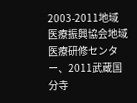2003-2011地域医療振興協会地域医療研修センター、2011武蔵国分寺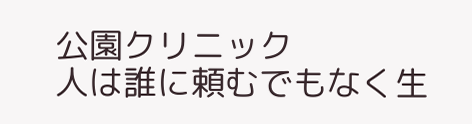公園クリニック
人は誰に頼むでもなく生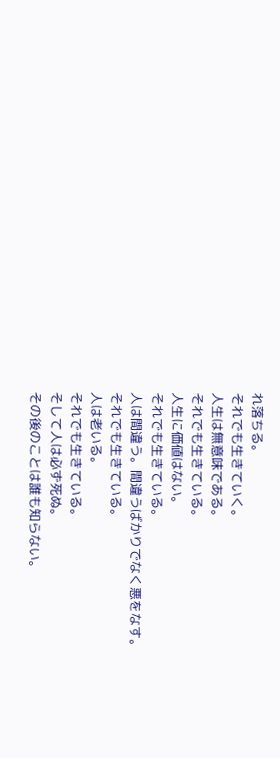れ落ちる。
それでも生きていく。
人生は無意味である。
それでも生きている。
人生に価値はない。
それでも生きている。
人は間違う。間違うばかりでなく悪をなす。
それでも生きている。
人は老いる。
それでも生きている。
そして人は必ず死ぬ。
その後のことは誰も知らない。